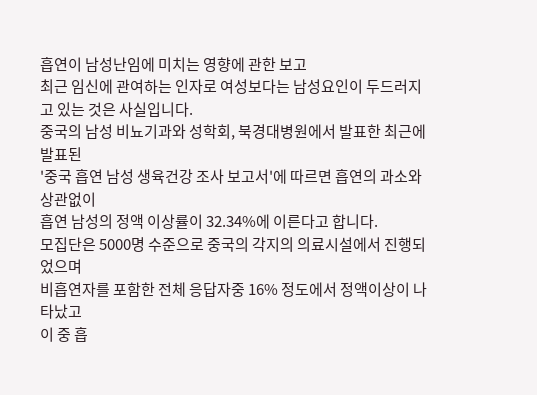흡연이 남성난임에 미치는 영향에 관한 보고
최근 임신에 관여하는 인자로 여성보다는 남성요인이 두드러지고 있는 것은 사실입니다.
중국의 남성 비뇨기과와 성학회, 북경대병원에서 발표한 최근에 발표된
'중국 흡연 남성 생육건강 조사 보고서'에 따르면 흡연의 과소와 상관없이
흡연 남성의 정액 이상률이 32.34%에 이른다고 합니다.
모집단은 5000명 수준으로 중국의 각지의 의료시설에서 진행되었으며
비흡연자를 포함한 전체 응답자중 16% 정도에서 정액이상이 나타났고
이 중 흡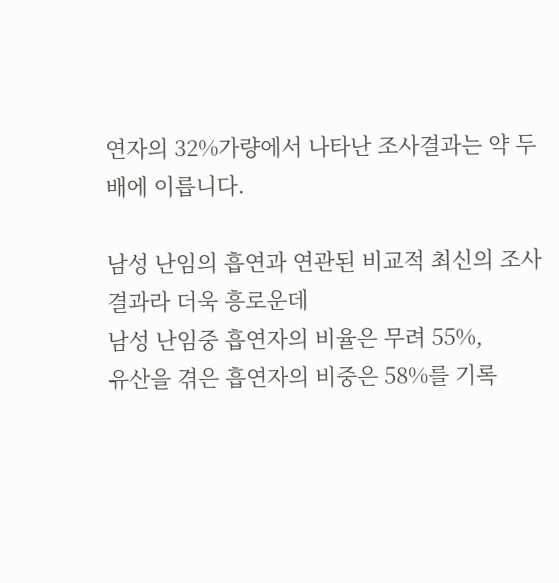연자의 32%가량에서 나타난 조사결과는 약 두배에 이릅니다.

남성 난임의 흡연과 연관된 비교적 최신의 조사결과라 더욱 흥로운데
남성 난임중 흡연자의 비율은 무려 55%,
유산을 겪은 흡연자의 비중은 58%를 기록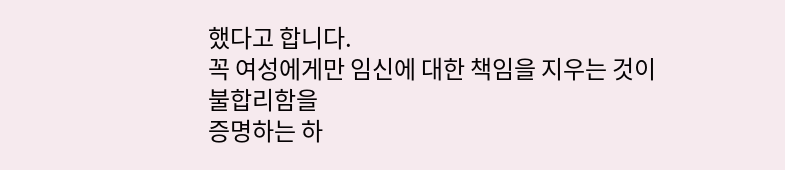했다고 합니다.
꼭 여성에게만 임신에 대한 책임을 지우는 것이 불합리함을
증명하는 하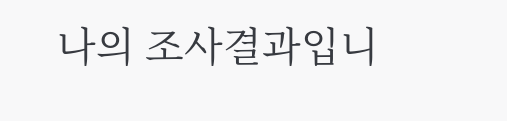나의 조사결과입니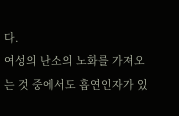다.
여성의 난소의 노화를 가져오는 것 중에서도 흡연인자가 있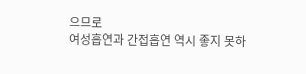으므로
여성흡연과 간접흡연 역시 좋지 못하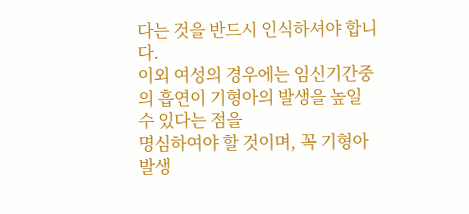다는 것을 반드시 인식하셔야 합니다.
이외 여성의 경우에는 임신기간중의 흡연이 기형아의 발생을 높일 수 있다는 점을
명심하여야 할 것이며, 꼭 기형아 발생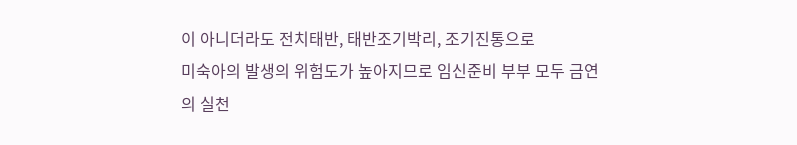이 아니더라도 전치태반, 태반조기박리, 조기진통으로
미숙아의 발생의 위험도가 높아지므로 임신준비 부부 모두 금연의 실천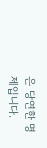은 당연한 명제입니다.